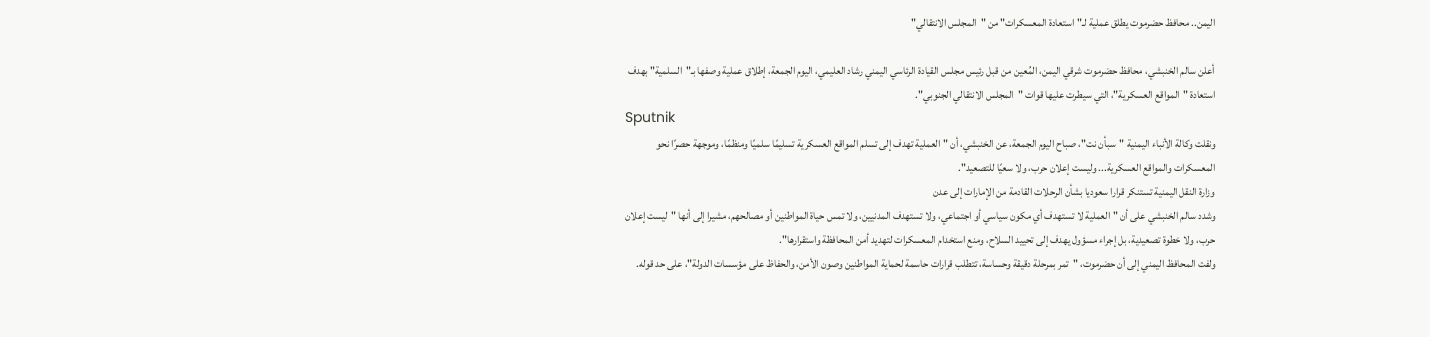اليمن.. محافظ حضرموت يطلق عملية لـ"استعادة المعسكرات" من "المجلس الانتقالي"

أعلن سالم الخنبشي، محافظ حضرموت شرقي اليمن، المُعين من قبل رئيس مجلس القيادة الرئاسي اليمني رشاد العليمي، اليوم الجمعة، إطلاق عملية وصفها بـ"السلمية" بهدف استعادة "المواقع العسكرية"، التي سيطرت عليها قوات "المجلس الانتقالي الجنوبي".
Sputnik
ونقلت وكالة الأنباء اليمنية "سبأن نت"، صباح اليوم الجمعة، عن الخنبشي، أن "العملية تهدف إلى تسلم المواقع العسكرية تسليمًا سلميًا ومنظمًا، وموجهة حصرًا نحو المعسكرات والمواقع العسكرية... وليست إعلان حرب، ولا سعيًا للتصعيد".
وزارة النقل اليمنية تستنكر قرارا سعوديا بشأن الرحلات القادمة من الإمارات إلى عدن
وشدد سالم الخنبشي على أن "العملية لا تستهدف أي مكون سياسي أو اجتماعي، ولا تستهدف المدنيين، ولا تمس حياة المواطنين أو مصالحهم، مشيرا إلى أنها "ليست إعلان حرب، ولا خطوة تصعيدية، بل إجراء مسؤول يهدف إلى تحييد السلاح، ومنع استخدام المعسكرات لتهديد أمن المحافظة واستقرارها".
ولفت المحافظ اليمني إلى أن حضرموت، "تمر بمرحلة دقيقة وحساسة، تتطلب قرارات حاسمة لحماية المواطنين وصون الأمن، والحفاظ على مؤسسات الدولة"، على حد قوله.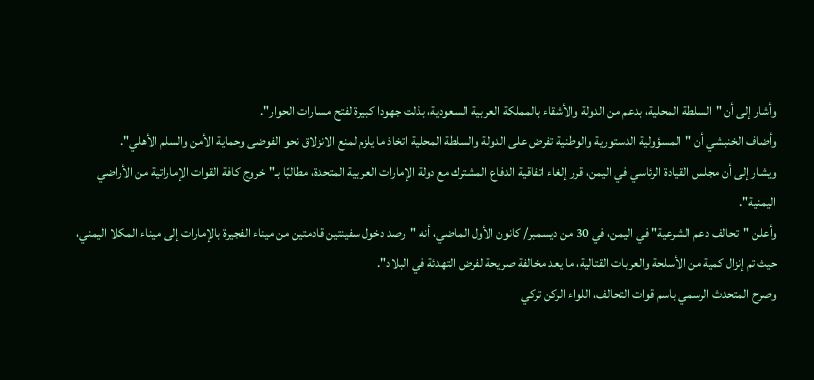وأشار إلى أن "السلطة المحلية، بدعم من الدولة والأشقاء بالمملكة العربية السعودية، بذلت جهودا كبيرة لفتح مسارات الحوار".
وأضاف الخنبشي أن "المسؤولية الدستورية والوطنية تفرض على الدولة والسلطة المحلية اتخاذ ما يلزم لمنع الانزلاق نحو الفوضى وحماية الأمن والسلم الأهلي".
ويشار إلى أن مجلس القيادة الرئاسي في اليمن، قرر إلغاء اتفاقية الدفاع المشترك مع دولة الإمارات العربية المتحدة، مطالبًا بـ"خروج كافة القوات الإماراتية من الأراضي اليمنية".
وأعلن "تحالف دعم الشرعية" في اليمن، في 30 من ديسمبر/ كانون الأول الماضي، أنه "رصد دخول سفينتين قادمتين من ميناء الفجيرة بالإمارات إلى ميناء المكلا اليمني، حيث تم إنزال كمية من الأسلحة والعربات القتالية، ما يعد مخالفة صريحة لفرض التهدئة في البلاد".
وصرح المتحدث الرسمي باسم قوات التحالف، اللواء الركن تركي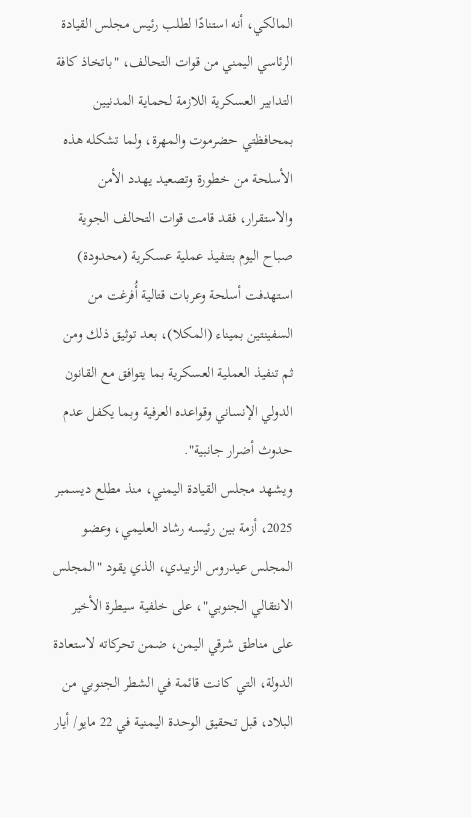المالكي، أنه استنادًا لطلب رئيس مجلس القيادة الرئاسي اليمني من قوات التحالف، "باتخاذ كافة التدابير العسكرية اللازمة لحماية المدنيين بمحافظتي حضرموت والمهرة، ولما تشكله هذه الأسلحة من خطورة وتصعيد يهدد الأمن والاستقرار، فقد قامت قوات التحالف الجوية صباح اليوم بتنفيذ عملية عسكرية (محدودة) استهدفت أسلحة وعربات قتالية أُفرغت من السفينتين بميناء (المكلا)، بعد توثيق ذلك ومن ثم تنفيذ العملية العسكرية بما يتوافق مع القانون الدولي الإنساني وقواعده العرفية وبما يكفل عدم حدوث أضرار جانبية".
ويشهد مجلس القيادة اليمني، منذ مطلع ديسمبر 2025، أزمة بين رئيسه رشاد العليمي، وعضو المجلس عيدروس الزبيدي، الذي يقود "المجلس الانتقالي الجنوبي"، على خلفية سيطرة الأخير على مناطق شرقي اليمن، ضمن تحركاته لاستعادة الدولة، التي كانت قائمة في الشطر الجنوبي من البلاد، قبل تحقيق الوحدة اليمنية في 22 مايو/ أيار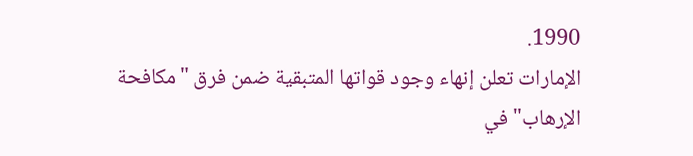1990.
الإمارات تعلن إنهاء وجود قواتها المتبقية ضمن فرق "مكافحة الإرهاب" في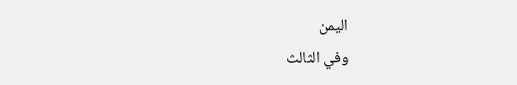اليمن
وفي الثالث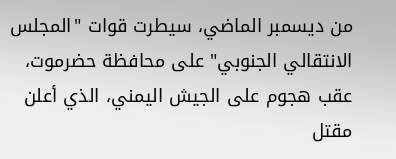من ديسمبر الماضي، سيطرت قوات "المجلس الانتقالي الجنوبي" على محافظة حضرموت، عقب هجوم على الجيش اليمني، الذي أعلن مقتل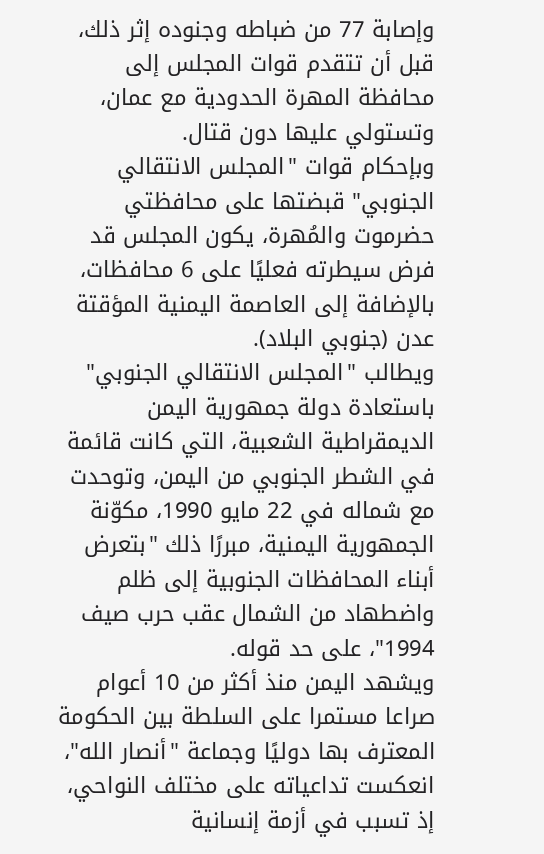وإصابة 77 من ضباطه وجنوده إثر ذلك، قبل أن تتقدم قوات المجلس إلى محافظة المهرة الحدودية مع عمان، وتستولي عليها دون قتال.
وبإحكام قوات "المجلس الانتقالي الجنوبي" قبضتها على محافظتي حضرموت والمُهرة، يكون المجلس قد فرض سيطرته فعليًا على 6 محافظات، بالإضافة إلى العاصمة اليمنية المؤقتة عدن (جنوبي البلاد).
ويطالب "المجلس الانتقالي الجنوبي" باستعادة دولة جمهورية اليمن الديمقراطية الشعبية، التي كانت قائمة في الشطر الجنوبي من اليمن، وتوحدت مع شماله في 22 مايو 1990، مكوّنة الجمهورية اليمنية، مبررًا ذلك "بتعرض أبناء المحافظات الجنوبية إلى ظلم واضطهاد من الشمال عقب حرب صيف 1994"، على حد قوله.
ويشهد اليمن منذ أكثر من 10 أعوام صراعا مستمرا على السلطة بين الحكومة المعترف بها دوليًا وجماعة "أنصار الله"، انعكست تداعياته على مختلف النواحي، إذ تسبب في أزمة إنسانية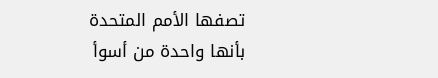تصفها الأمم المتحدة بأنها واحدة من أسوأ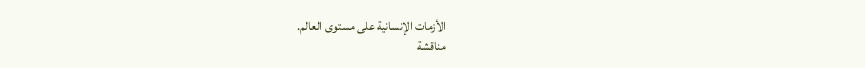الأزمات الإنسانية على مستوى العالم.
مناقشة